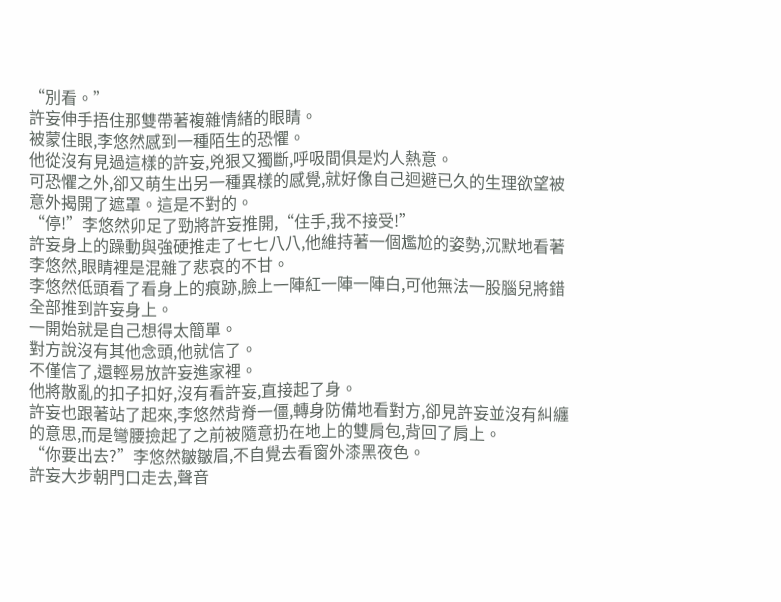“別看。”
許妄伸手捂住那雙帶著複雜情緒的眼睛。
被蒙住眼,李悠然感到一種陌生的恐懼。
他從沒有見過這樣的許妄,兇狠又獨斷,呼吸間俱是灼人熱意。
可恐懼之外,卻又萌生出另一種異樣的感覺,就好像自己迴避已久的生理欲望被意外揭開了遮罩。這是不對的。
“停!”李悠然卯足了勁將許妄推開,“住手,我不接受!”
許妄身上的躁動與強硬推走了七七八八,他維持著一個尷尬的姿勢,沉默地看著李悠然,眼睛裡是混雜了悲哀的不甘。
李悠然低頭看了看身上的痕跡,臉上一陣紅一陣一陣白,可他無法一股腦兒將錯全部推到許妄身上。
一開始就是自己想得太簡單。
對方說沒有其他念頭,他就信了。
不僅信了,還輕易放許妄進家裡。
他將散亂的扣子扣好,沒有看許妄,直接起了身。
許妄也跟著站了起來,李悠然背脊一僵,轉身防備地看對方,卻見許妄並沒有糾纏的意思,而是彎腰撿起了之前被隨意扔在地上的雙肩包,背回了肩上。
“你要出去?”李悠然皺皺眉,不自覺去看窗外漆黑夜色。
許妄大步朝門口走去,聲音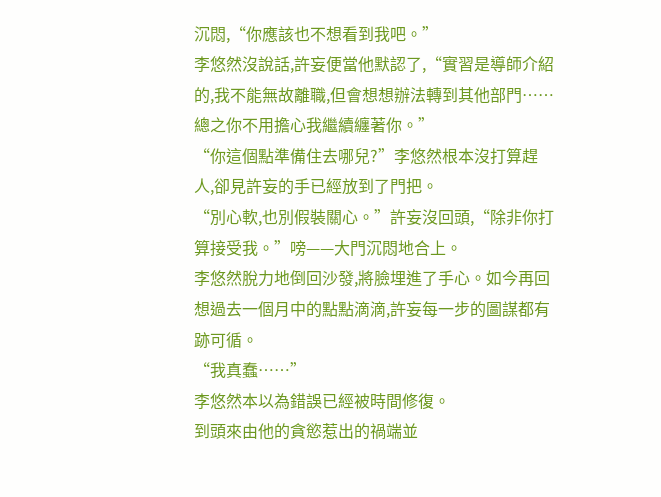沉悶,“你應該也不想看到我吧。”
李悠然沒說話,許妄便當他默認了,“實習是導師介紹的,我不能無故離職,但會想想辦法轉到其他部門……總之你不用擔心我繼續纏著你。”
“你這個點準備住去哪兒?”李悠然根本沒打算趕人,卻見許妄的手已經放到了門把。
“別心軟,也別假裝關心。”許妄沒回頭,“除非你打算接受我。”嗙——大門沉悶地合上。
李悠然脫力地倒回沙發,將臉埋進了手心。如今再回想過去一個月中的點點滴滴,許妄每一步的圖謀都有跡可循。
“我真蠢……”
李悠然本以為錯誤已經被時間修復。
到頭來由他的貪慾惹出的禍端並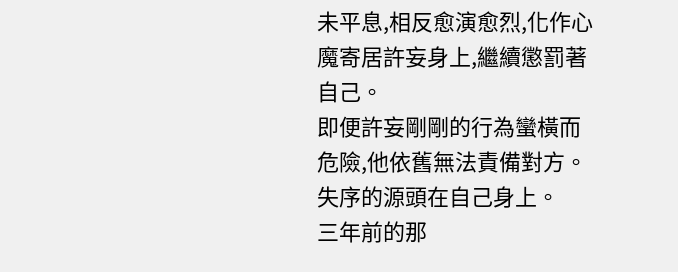未平息,相反愈演愈烈,化作心魔寄居許妄身上,繼續懲罰著自己。
即便許妄剛剛的行為蠻橫而危險,他依舊無法責備對方。
失序的源頭在自己身上。
三年前的那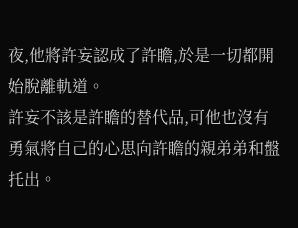夜,他將許妄認成了許瞻,於是一切都開始脫離軌道。
許妄不該是許瞻的替代品,可他也沒有勇氣將自己的心思向許瞻的親弟弟和盤托出。